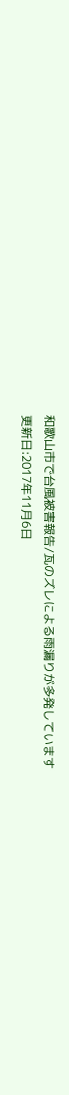和歌山市で台風被害報告/瓦のズレによる雨漏りが多発しています
更新日:2017年11月6日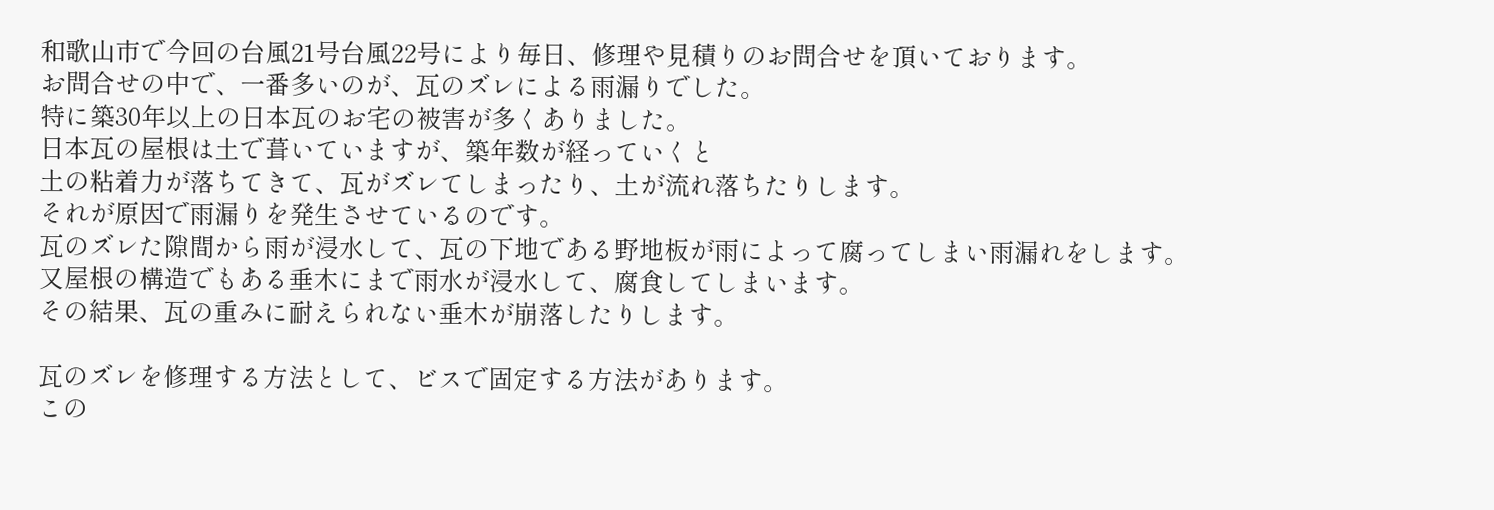和歌山市で今回の台風21号台風22号により毎日、修理や見積りのお問合せを頂いております。
お問合せの中で、一番多いのが、瓦のズレによる雨漏りでした。
特に築30年以上の日本瓦のお宅の被害が多くありました。
日本瓦の屋根は土で葺いていますが、築年数が経っていくと
土の粘着力が落ちてきて、瓦がズレてしまったり、土が流れ落ちたりします。
それが原因で雨漏りを発生させているのです。
瓦のズレた隙間から雨が浸水して、瓦の下地である野地板が雨によって腐ってしまい雨漏れをします。
又屋根の構造でもある垂木にまで雨水が浸水して、腐食してしまいます。
その結果、瓦の重みに耐えられない垂木が崩落したりします。

瓦のズレを修理する方法として、ビスで固定する方法があります。
この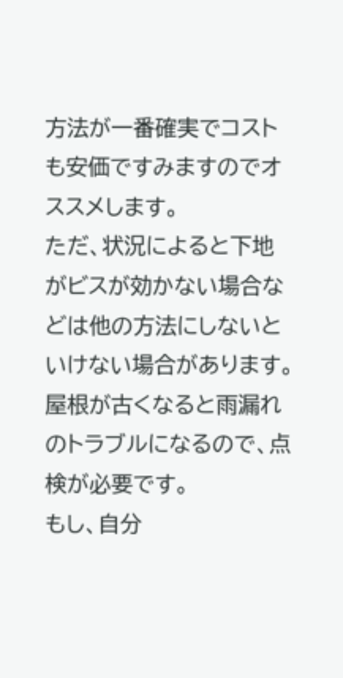方法が一番確実でコストも安価ですみますのでオススメします。
ただ、状況によると下地がビスが効かない場合などは他の方法にしないといけない場合があります。
屋根が古くなると雨漏れのトラブルになるので、点検が必要です。
もし、自分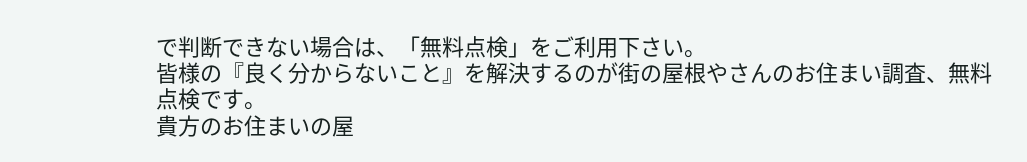で判断できない場合は、「無料点検」をご利用下さい。
皆様の『良く分からないこと』を解決するのが街の屋根やさんのお住まい調査、無料点検です。
貴方のお住まいの屋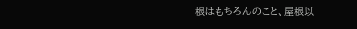根はもちろんのこと、屋根以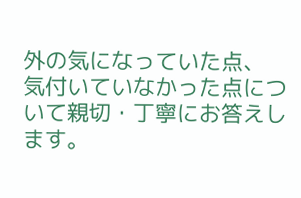外の気になっていた点、
気付いていなかった点について親切・丁寧にお答えします。